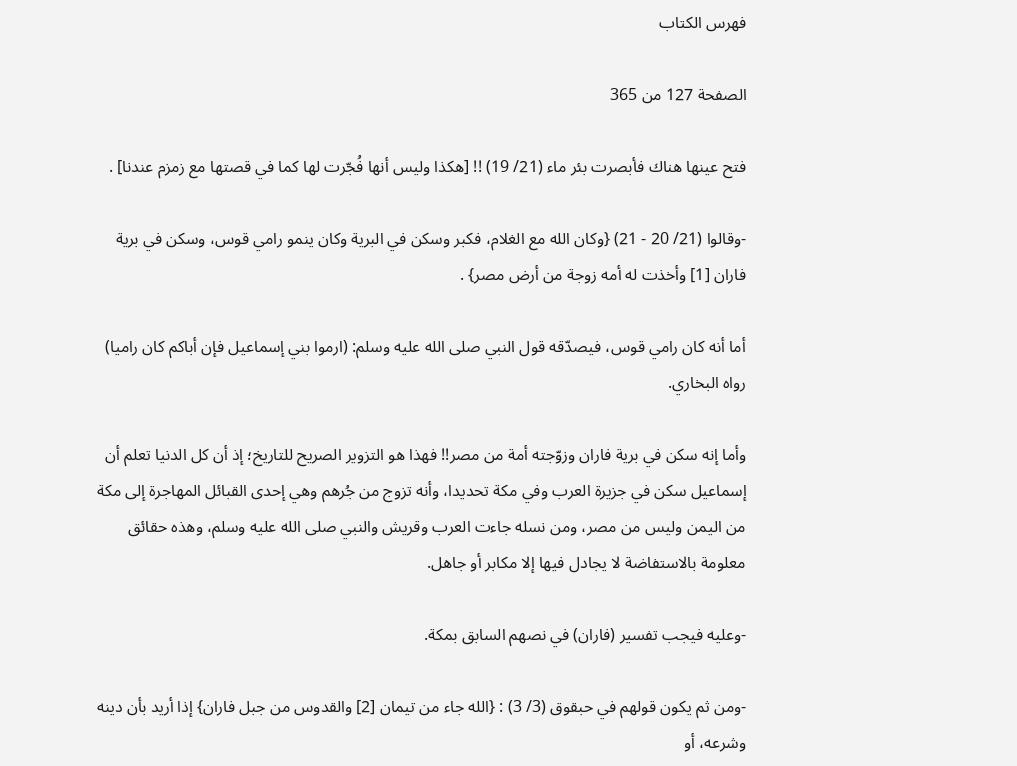فهرس الكتاب

الصفحة 127 من 365

فتح عينها هناك فأبصرت بئر ماء (21/ 19) !! [هكذا وليس أنها فُجّرت لها كما في قصتها مع زمزم عندنا] .

-وقالوا (21/ 20 - 21) {وكان الله مع الغلام، فكبر وسكن في البرية وكان ينمو رامي قوس، وسكن في برية فاران [1] وأخذت له أمه زوجة من أرض مصر} .

أما أنه كان رامي قوس، فيصدّقه قول النبي صلى الله عليه وسلم: (ارموا بني إسماعيل فإن أباكم كان راميا) رواه البخاري.

وأما إنه سكن في برية فاران وزوّجته أمة من مصر!! فهذا هو التزوير الصريح للتاريخ؛ إذ أن كل الدنيا تعلم أن إسماعيل سكن في جزيرة العرب وفي مكة تحديدا، وأنه تزوج من جُرهم وهي إحدى القبائل المهاجرة إلى مكة من اليمن وليس من مصر، ومن نسله جاءت العرب وقريش والنبي صلى الله عليه وسلم، وهذه حقائق معلومة بالاستفاضة لا يجادل فيها إلا مكابر أو جاهل.

-وعليه فيجب تفسير (فاران) في نصهم السابق بمكة.

-ومن ثم يكون قولهم في حبقوق (3/ 3) : {الله جاء من تيمان [2] والقدوس من جبل فاران} إذا أريد بأن دينه وشرعه، أو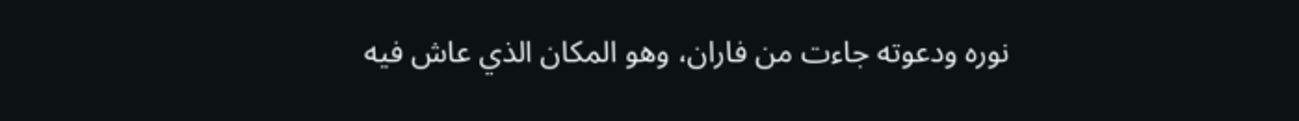نوره ودعوته جاءت من فاران، وهو المكان الذي عاش فيه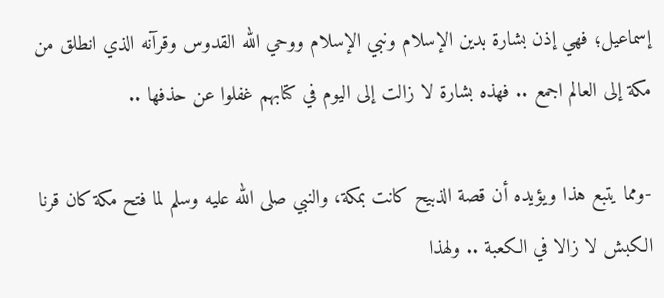إسماعيل؛ فهي إذن بشارة بدين الإسلام ونبي الإسلام ووحي الله القدوس وقرآنه الذي انطلق من مكة إلى العالم اجمع .. فهذه بشارة لا زالت إلى اليوم في كتابهم غفلوا عن حذفها ..

-ومما يتبع هذا ويؤيده أن قصة الذبيح كانت بمكة، والنبي صلى الله عليه وسلم لما فتح مكة كان قرنا الكبش لا زالا في الكعبة .. ولهذا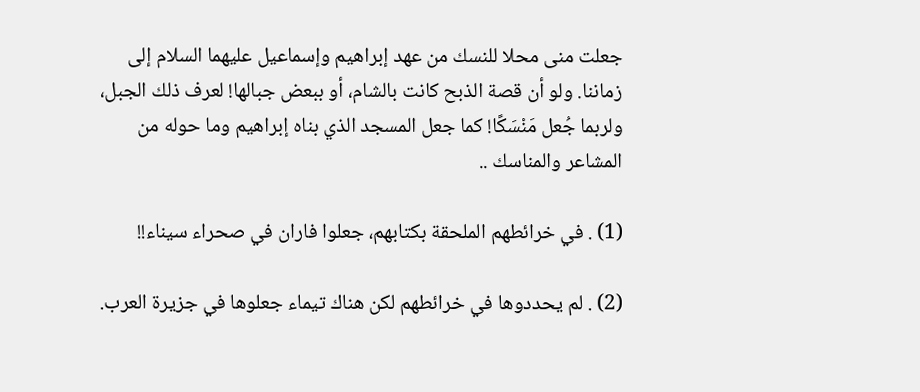جعلت منى محلا للنسك من عهد إبراهيم وإسماعيل عليهما السلام إلى زماننا. ولو أن قصة الذبح كانت بالشام، أو ببعض جبالها! لعرف ذلك الجبل، ولربما جُعل مَنْسَكًا! كما جعل المسجد الذي بناه إبراهيم وما حوله من المشاعر والمناسك ..

(1) . في خرائطهم الملحقة بكتابهم، جعلوا فاران في صحراء سيناء!!

(2) . لم يحددوها في خرائطهم لكن هناك تيماء جعلوها في جزيرة العرب.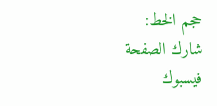حجم الخط:
شارك الصفحة
فيسبوك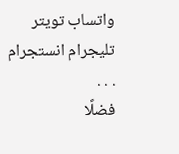واتساب تويتر تليجرام انستجرام
. . .
فضلًا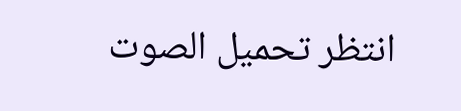انتظر تحميل الصوت